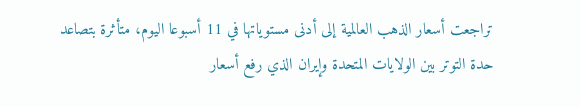تراجعت أسعار الذهب العالمية إلى أدنى مستوياتها في 11 أسبوعا اليوم، متأثرة بتصاعد حدة التوتر بين الولايات المتحدة وإيران الذي رفع أسعار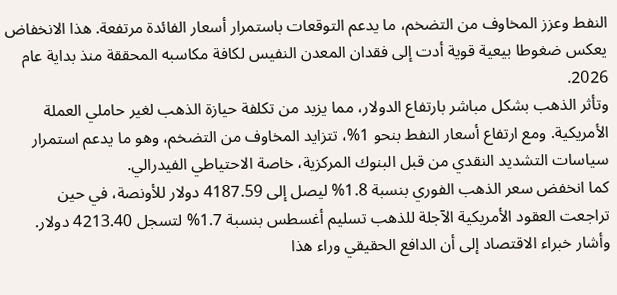النفط وعزز المخاوف من التضخم، ما يدعم التوقعات باستمرار أسعار الفائدة مرتفعة. هذا الانخفاض يعكس ضغوطا بيعية قوية أدت إلى فقدان المعدن النفيس لكافة مكاسبه المحققة منذ بداية عام 2026.
وتأثر الذهب بشكل مباشر بارتفاع الدولار، مما يزيد من تكلفة حيازة الذهب لغير حاملي العملة الأمريكية. ومع ارتفاع أسعار النفط بنحو 1%، تتزايد المخاوف من التضخم، وهو ما يدعم استمرار سياسات التشديد النقدي من قبل البنوك المركزية، خاصة الاحتياطي الفيدرالي.
كما انخفض سعر الذهب الفوري بنسبة 1.8% ليصل إلى 4187.59 دولار للأونصة، في حين تراجعت العقود الأمريكية الآجلة للذهب تسليم أغسطس بنسبة 1.7% لتسجل 4213.40 دولار. وأشار خبراء الاقتصاد إلى أن الدافع الحقيقي وراء هذا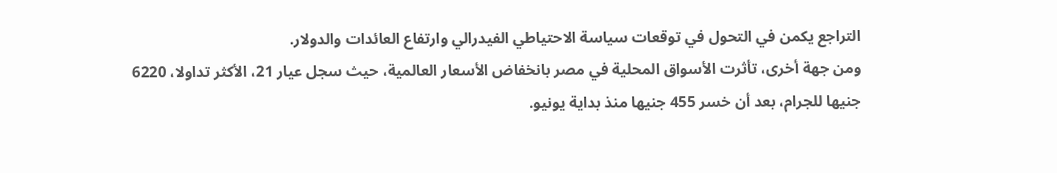التراجع يكمن في التحول في توقعات سياسة الاحتياطي الفيدرالي وارتفاع العائدات والدولار.
ومن جهة أخرى، تأثرت الأسواق المحلية في مصر بانخفاض الأسعار العالمية، حيث سجل عيار 21، الأكثر تداولا، 6220 جنيها للجرام، بعد أن خسر 455 جنيها منذ بداية يونيو.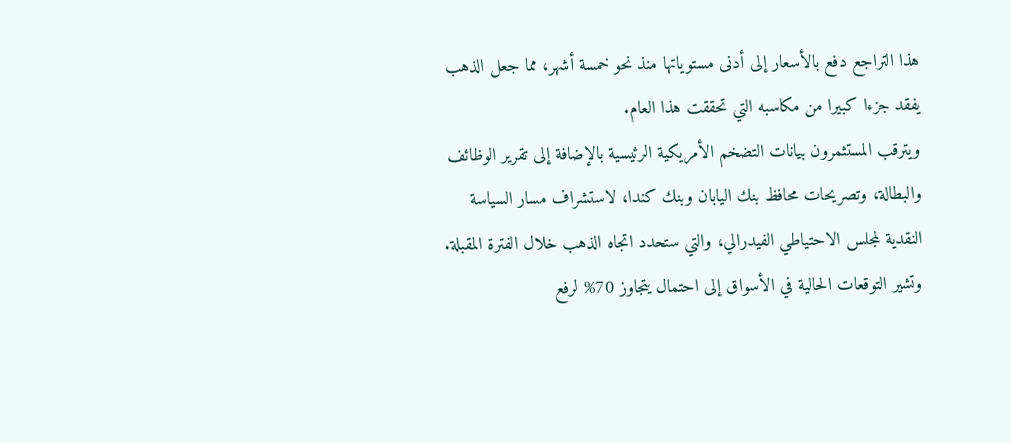هذا التراجع دفع بالأسعار إلى أدنى مستوياتها منذ نحو خمسة أشهر، مما جعل الذهب يفقد جزءا كبيرا من مكاسبه التي تحققت هذا العام.
ويترقب المستثمرون بيانات التضخم الأمريكية الرئيسية بالإضافة إلى تقرير الوظائف والبطالة، وتصريحات محافظ بنك اليابان وبنك كندا، لاستشراف مسار السياسة النقدية لمجلس الاحتياطي الفيدرالي، والتي ستحدد اتجاه الذهب خلال الفترة المقبلة. وتشير التوقعات الحالية في الأسواق إلى احتمال يتجاوز 70% لرفع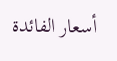أسعار الفائدة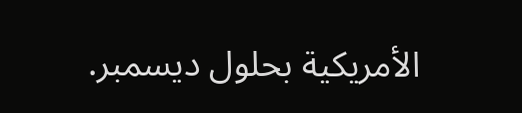الأمريكية بحلول ديسمبر.